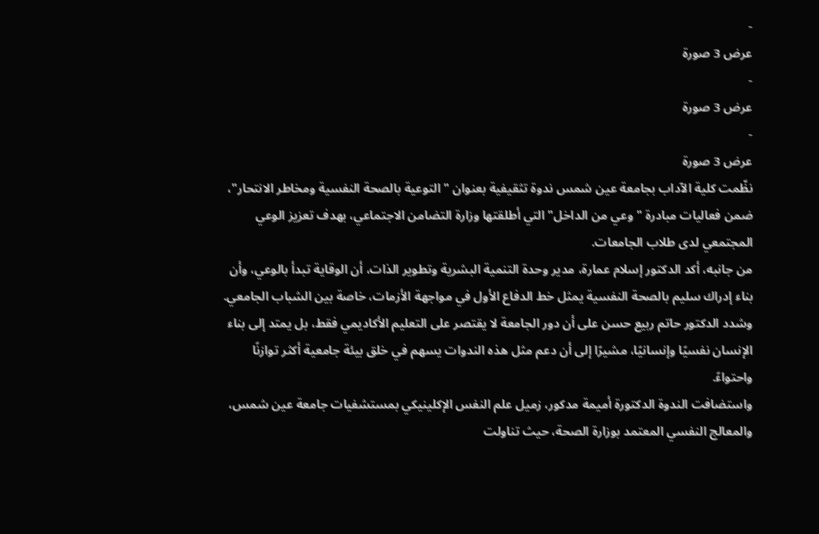-
عرض 3 صورة
-
عرض 3 صورة
-
عرض 3 صورة
نظّمت كلية الآداب بجامعة عين شمس ندوة تثقيفية بعنوان "التوعية بالصحة النفسية ومخاطر الانتحار"، ضمن فعاليات مبادرة "وعي من الداخل" التي أطلقتها وزارة التضامن الاجتماعي، بهدف تعزيز الوعي المجتمعي لدى طلاب الجامعات.
من جانبه، أكد الدكتور إسلام عمارة، مدير وحدة التنمية البشرية وتطوير الذات، أن الوقاية تبدأ بالوعي، وأن بناء إدراك سليم بالصحة النفسية يمثل خط الدفاع الأول في مواجهة الأزمات، خاصة بين الشباب الجامعي.
وشدد الدكتور حاتم ربيع حسن على أن دور الجامعة لا يقتصر على التعليم الأكاديمي فقط، بل يمتد إلى بناء الإنسان نفسيًا وإنسانيًا، مشيرًا إلى أن دعم مثل هذه الندوات يسهم في خلق بيئة جامعية أكثر توازنًا واحتواءً.
واستضافت الندوة الدكتورة أميمة مدكور، زميل علم النفس الإكلينيكي بمستشفيات جامعة عين شمس، والمعالج النفسي المعتمد بوزارة الصحة، حيث تناولت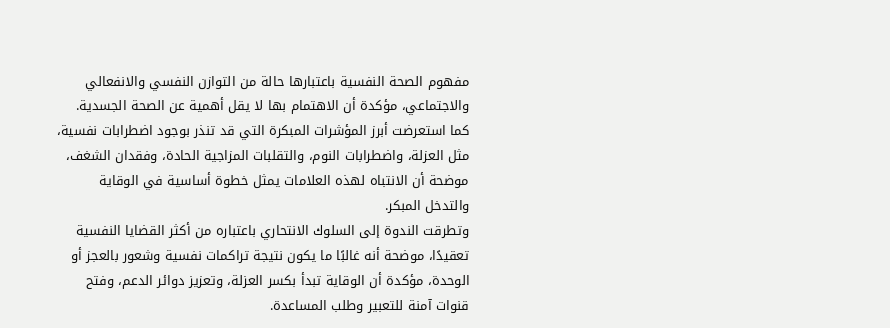مفهوم الصحة النفسية باعتبارها حالة من التوازن النفسي والانفعالي والاجتماعي، مؤكدة أن الاهتمام بها لا يقل أهمية عن الصحة الجسدية.
كما استعرضت أبرز المؤشرات المبكرة التي قد تنذر بوجود اضطرابات نفسية، مثل العزلة، واضطرابات النوم، والتقلبات المزاجية الحادة، وفقدان الشغف، موضحة أن الانتباه لهذه العلامات يمثل خطوة أساسية في الوقاية والتدخل المبكر.
وتطرقت الندوة إلى السلوك الانتحاري باعتباره من أكثر القضايا النفسية تعقيدًا، موضحة أنه غالبًا ما يكون نتيجة تراكمات نفسية وشعور بالعجز أو الوحدة، مؤكدة أن الوقاية تبدأ بكسر العزلة، وتعزيز دوائر الدعم، وفتح قنوات آمنة للتعبير وطلب المساعدة.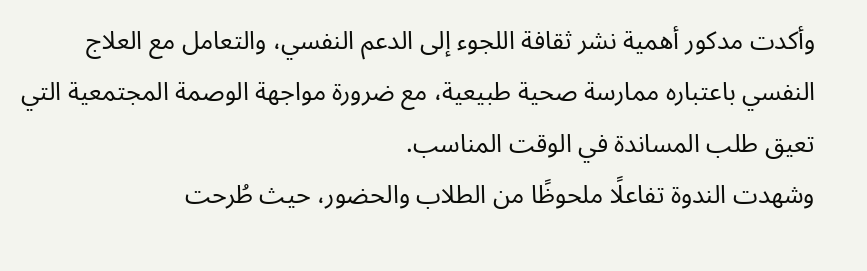وأكدت مدكور أهمية نشر ثقافة اللجوء إلى الدعم النفسي، والتعامل مع العلاج النفسي باعتباره ممارسة صحية طبيعية، مع ضرورة مواجهة الوصمة المجتمعية التي تعيق طلب المساندة في الوقت المناسب.
وشهدت الندوة تفاعلًا ملحوظًا من الطلاب والحضور، حيث طُرحت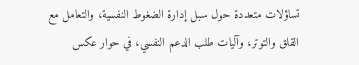تساؤلات متعددة حول سبل إدارة الضغوط النفسية، والتعامل مع القلق والتوتر، وآليات طلب الدعم النفسي، في حوار عكس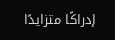إدراكًا متزايدًا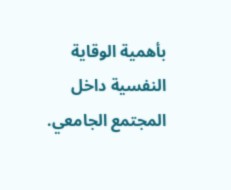بأهمية الوقاية النفسية داخل المجتمع الجامعي.